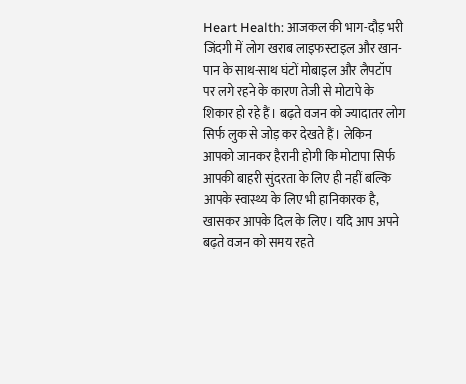Heart Health: आजकल की भाग-दौड़ भरी जिंदगी में लोग खराब लाइफस्टाइल और खान-पान के साथ-साथ घंटों मोबाइल और लैपटॉप पर लगे रहने के कारण तेजी से मोटापे के शिकार हो रहे हैं। बढ़ते वजन को ज्यादातर लोग सिर्फ लुक से जोड़ कर देखते हैं। लेकिन आपको जानकर हैरानी होगी कि मोटापा सिर्फ आपकी बाहरी सुंदरता के लिए ही नहीं बल्कि आपके स्वास्थ्य के लिए भी हानिकारक है, खासकर आपके दिल के लिए। यदि आप अपने बढ़ते वजन को समय रहते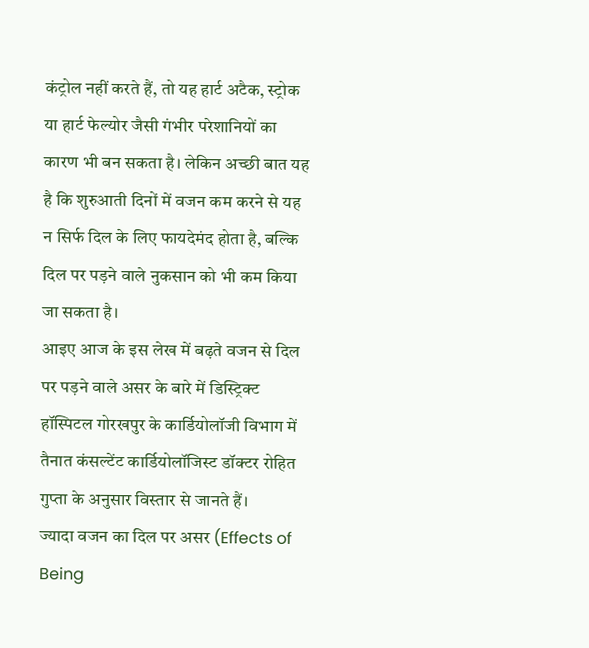कंट्रोल नहीं करते हैं, तो यह हार्ट अटैक, स्ट्रोक या हार्ट फेल्योर जैसी गंभीर परेशानियों का कारण भी बन सकता है। लेकिन अच्छी बात यह है कि शुरुआती दिनों में वजन कम करने से यह न सिर्फ दिल के लिए फायदेमंद होता है, बल्कि दिल पर पड़ने वाले नुकसान को भी कम किया जा सकता है।
आइए आज के इस लेख में बढ़ते वजन से दिल पर पड़ने वाले असर के बारे में डिस्ट्रिक्ट हॉस्पिटल गोरखपुर के कार्डियोलॉजी विभाग में तैनात कंसल्टेंट कार्डियोलॉजिस्ट डॉक्टर रोहित गुप्ता के अनुसार विस्तार से जानते हैं।
ज्यादा वजन का दिल पर असर (Effects of Being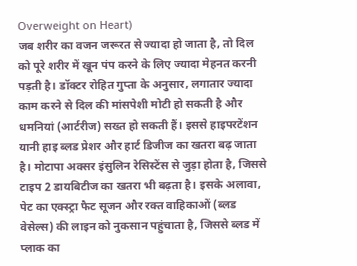Overweight on Heart)
जब शरीर का वजन जरूरत से ज्यादा हो जाता है, तो दिल को पूरे शरीर में खून पंप करने के लिए ज्यादा मेहनत करनी पड़ती है। डॉक्टर रोहित गुप्ता के अनुसार, लगातार ज्यादा काम करने से दिल की मांसपेशी मोटी हो सकती है और धमनियां (आर्टरीज) सख्त हो सकती हैं। इससे हाइपरटेंशन यानी हाइ ब्लड प्रेशर और हार्ट डिजीज का खतरा बढ़ जाता है। मोटापा अक्सर इंसुलिन रेसिस्टेंस से जुड़ा होता है, जिससे टाइप 2 डायबिटीज का खतरा भी बढ़ता है। इसके अलावा, पेट का एक्स्ट्रा फैट सूजन और रक्त वाहिकाओं (ब्लड वेसेल्स) की लाइन को नुकसान पहुंचाता है, जिससे ब्लड में प्लाक का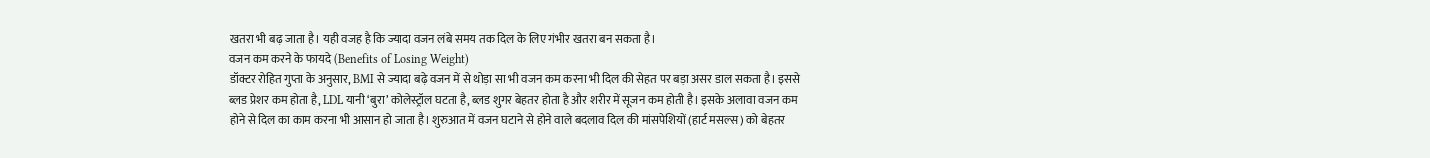खतरा भी बढ़ जाता है। यही वजह है कि ज्यादा वजन लंबे समय तक दिल के लिए गंभीर खतरा बन सकता है।
वजन कम करने के फायदे (Benefits of Losing Weight)
डॉक्टर रोहित गुप्ता के अनुसार, BMI से ज्यादा बढ़े वजन में से थोड़ा सा भी वजन कम करना भी दिल की सेहत पर बड़ा असर डाल सकता है। इससे ब्लड प्रेशर कम होता है, LDL यानी ‘बुरा’ कोलेस्ट्रॉल घटता है, ब्लड शुगर बेहतर होता है और शरीर में सूजन कम होती है। इसके अलावा वजन कम होने से दिल का काम करना भी आसान हो जाता है। शुरुआत में वजन घटाने से होने वाले बदलाव दिल की मांसपेशियों (हार्ट मसल्स) को बेहतर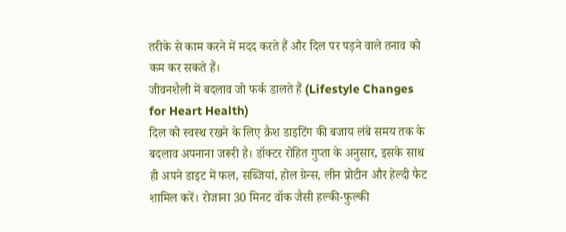तरीके से काम करने में मदद करते हैं और दिल पर पड़ने वाले तनाव को कम कर सकते हैं।
जीवनशैली में बदलाव जो फर्क डालते हैं (Lifestyle Changes for Heart Health)
दिल को स्वस्थ रखने के लिए क्रैश डाइटिंग की बजाय लंबे समय तक के बदलाव अपनाना जरूरी है। डॉक्टर रोहित गुप्ता के अनुसार, इसके साथ ही अपने डाइट में फल, सब्जियां, होल ग्रेन्स, लीन प्रोटीन और हेल्दी फैट शामिल करें। रोजाना 30 मिनट वॉक जैसी हल्की-फुल्की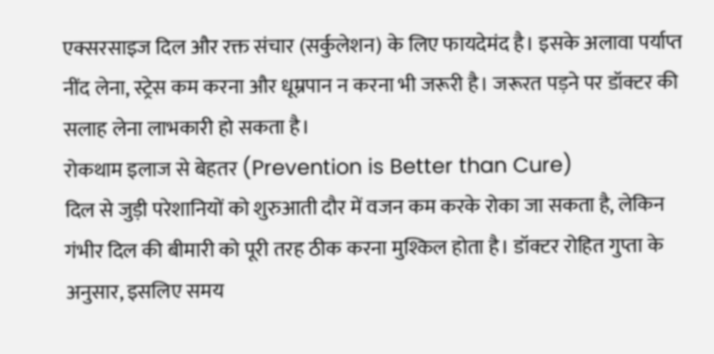एक्सरसाइज दिल और रक्त संचार (सर्कुलेशन) के लिए फायदेमंद है। इसके अलावा पर्याप्त नींद लेना, स्ट्रेस कम करना और धूम्रपान न करना भी जरूरी है। जरूरत पड़ने पर डॉक्टर की सलाह लेना लाभकारी हो सकता है।
रोकथाम इलाज से बेहतर (Prevention is Better than Cure)
दिल से जुड़ी परेशानियों को शुरुआती दौर में वजन कम करके रोका जा सकता है, लेकिन गंभीर दिल की बीमारी को पूरी तरह ठीक करना मुश्किल होता है। डॉक्टर रोहित गुप्ता के अनुसार, इसलिए समय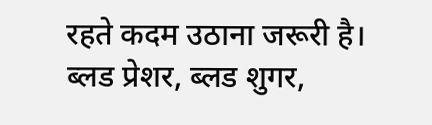रहते कदम उठाना जरूरी है। ब्लड प्रेशर, ब्लड शुगर,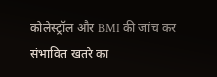कोलेस्ट्रॉल और BMI की जांच कर संभावित खतरे का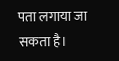पता लगाया जा सकता है।